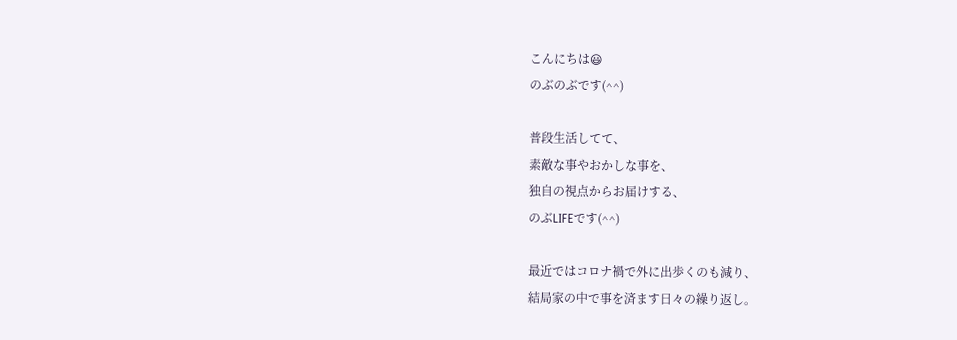こんにちは😃
のぶのぶです(^^)

普段生活してて、
素敵な事やおかしな事を、
独自の視点からお届けする、
のぶLIFEです(^^)

最近ではコロナ禍で外に出歩くのも減り、
結局家の中で事を済ます日々の繰り返し。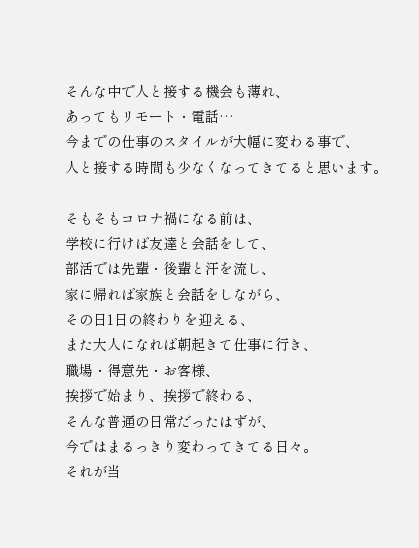そんな中で人と接する機会も薄れ、
あってもリモート・電話…
今までの仕事のスタイルが大幅に変わる事で、
人と接する時間も少なくなってきてると思います。

そもそもコロナ禍になる前は、
学校に行けば友達と会話をして、
部活では先輩・後輩と汗を流し、
家に帰れば家族と会話をしながら、
その日1日の終わりを迎える、
また大人になれば朝起きて仕事に行き、
職場・得意先・お客様、
挨拶で始まり、挨拶で終わる、
そんな普通の日常だったはずが、
今ではまるっきり変わってきてる日々。
それが当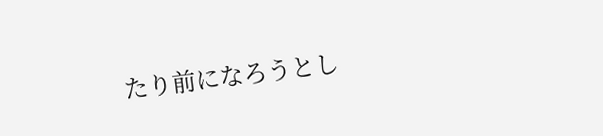たり前になろうとし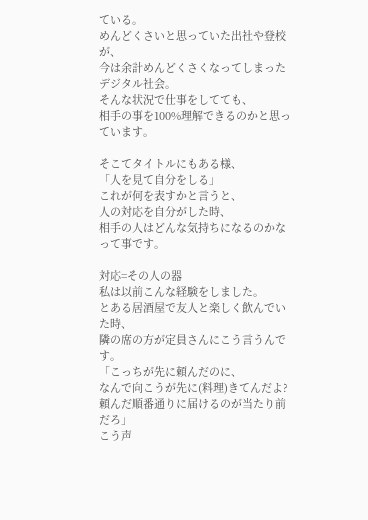ている。
めんどくさいと思っていた出社や登校が、
今は余計めんどくさくなってしまったデジタル社会。
そんな状況で仕事をしてても、
相手の事を100%理解できるのかと思っています。

そこてタイトルにもある様、
「人を見て自分をしる」
これが何を表すかと言うと、
人の対応を自分がした時、
相手の人はどんな気持ちになるのかなって事です。

対応=その人の器
私は以前こんな経験をしました。
とある居酒屋で友人と楽しく飲んでいた時、
隣の席の方が定員さんにこう言うんです。
「こっちが先に頼んだのに、
なんで向こうが先に(料理)きてんだよ?
頼んだ順番通りに届けるのが当たり前だろ」
こう声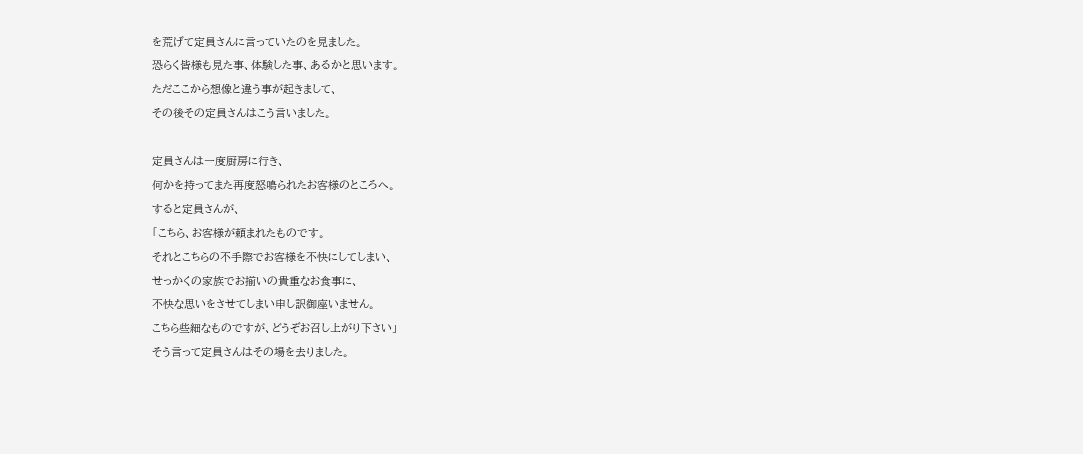を荒げて定員さんに言っていたのを見ました。
恐らく皆様も見た事、体験した事、あるかと思います。
ただここから想像と違う事が起きまして、
その後その定員さんはこう言いました。

定員さんは一度厨房に行き、
何かを持ってまた再度怒鳴られたお客様のところへ。
すると定員さんが、
「こちら、お客様が頼まれたものです。
それとこちらの不手際でお客様を不快にしてしまい、
せっかくの家族でお揃いの貴重なお食事に、
不快な思いをさせてしまい申し訳御座いません。
こちら些細なものですが、どうぞお召し上がり下さい」
そう言って定員さんはその場を去りました。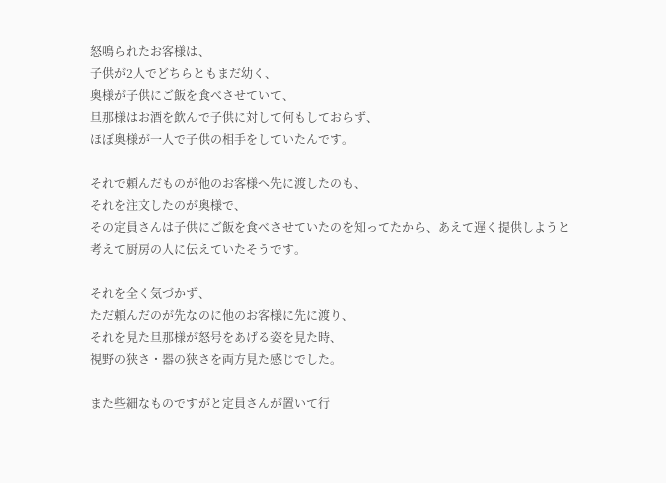怒鳴られたお客様は、
子供が2人でどちらともまだ幼く、
奥様が子供にご飯を食べさせていて、
旦那様はお酒を飲んで子供に対して何もしておらず、
ほぼ奥様が一人で子供の相手をしていたんです。

それで頼んだものが他のお客様へ先に渡したのも、
それを注文したのが奥様で、
その定員さんは子供にご飯を食べさせていたのを知ってたから、あえて遅く提供しようと考えて厨房の人に伝えていたそうです。

それを全く気づかず、
ただ頼んだのが先なのに他のお客様に先に渡り、
それを見た旦那様が怒号をあげる姿を見た時、
視野の狭さ・器の狭さを両方見た感じでした。

また些細なものですがと定員さんが置いて行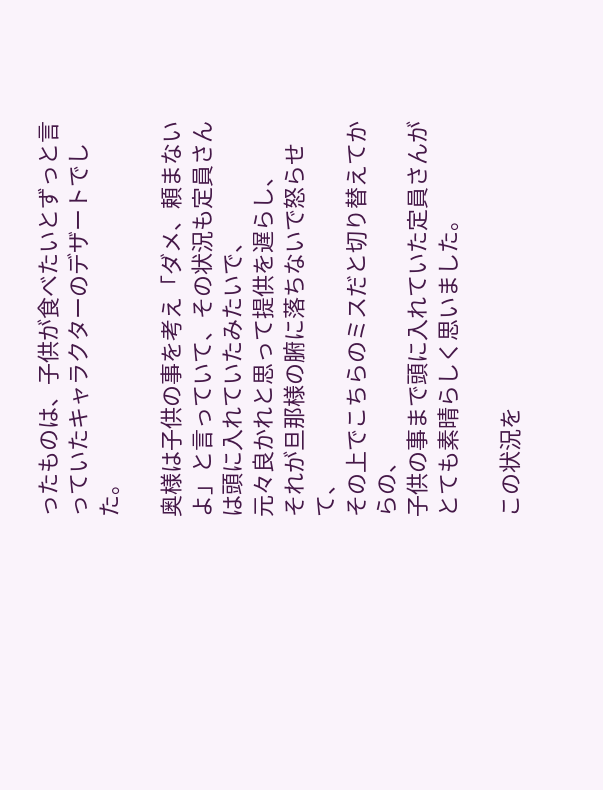ったものは、子供が食べたいとずっと言っていたキャラクターのデザートでした。

奥様は子供の事を考え「ダメ、頼まないよ」と言っていて、その状況も定員さんは頭に入れていたみたいで、
元々良かれと思って提供を遅らし、
それが旦那様の腑に落ちないで怒らせて、
その上でこちらのミスだと切り替えてからの、
子供の事まで頭に入れていた定員さんがとても素晴らしく思いました。

この状況を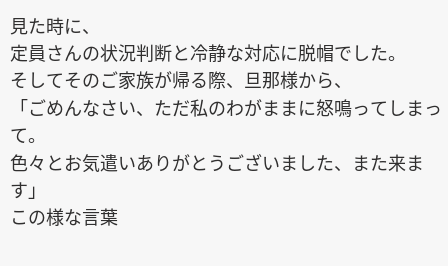見た時に、
定員さんの状況判断と冷静な対応に脱帽でした。
そしてそのご家族が帰る際、旦那様から、
「ごめんなさい、ただ私のわがままに怒鳴ってしまって。
色々とお気遣いありがとうございました、また来ます」
この様な言葉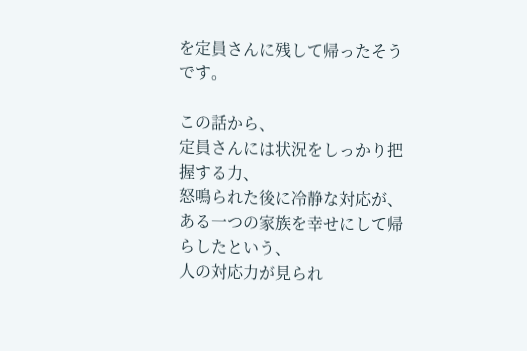を定員さんに残して帰ったそうです。

この話から、
定員さんには状況をしっかり把握する力、
怒鳴られた後に冷静な対応が、
ある一つの家族を幸せにして帰らしたという、
人の対応力が見られ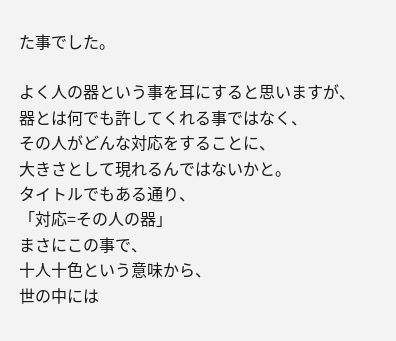た事でした。

よく人の器という事を耳にすると思いますが、
器とは何でも許してくれる事ではなく、
その人がどんな対応をすることに、
大きさとして現れるんではないかと。
タイトルでもある通り、
「対応=その人の器」
まさにこの事で、
十人十色という意味から、
世の中には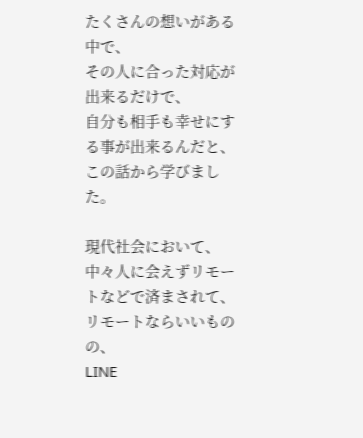たくさんの想いがある中で、
その人に合った対応が出来るだけで、
自分も相手も幸せにする事が出来るんだと、
この話から学びました。

現代社会において、
中々人に会えずリモートなどで済まされて、
リモートならいいものの、
LINE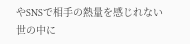やSNSで相手の熱量を感じれない世の中に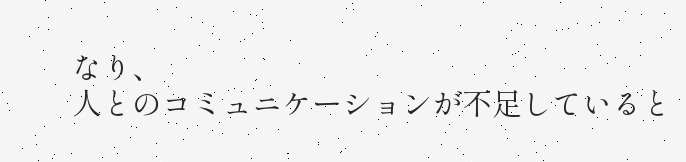なり、
人とのコミュニケーションが不足していると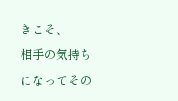きこそ、
相手の気持ちになってその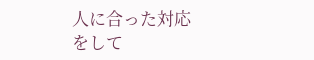人に合った対応をして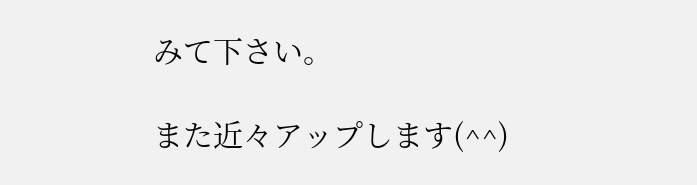みて下さい。

また近々アップします(^^)